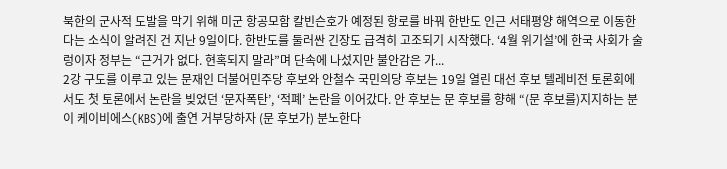북한의 군사적 도발을 막기 위해 미군 항공모함 칼빈슨호가 예정된 항로를 바꿔 한반도 인근 서태평양 해역으로 이동한다는 소식이 알려진 건 지난 9일이다. 한반도를 둘러싼 긴장도 급격히 고조되기 시작했다. ‘4월 위기설’에 한국 사회가 술렁이자 정부는 “근거가 없다. 현혹되지 말라”며 단속에 나섰지만 불안감은 가...
2강 구도를 이루고 있는 문재인 더불어민주당 후보와 안철수 국민의당 후보는 19일 열린 대선 후보 텔레비전 토론회에서도 첫 토론에서 논란을 빚었던 ‘문자폭탄’, ‘적폐’ 논란을 이어갔다. 안 후보는 문 후보를 향해 “(문 후보를)지지하는 분이 케이비에스(KBS)에 출연 거부당하자 (문 후보가) 분노한다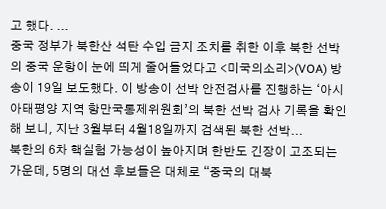고 했다. ...
중국 정부가 북한산 석탄 수입 금지 조치를 취한 이후 북한 선박의 중국 운항이 눈에 띄게 줄어들었다고 <미국의소리>(VOA) 방송이 19일 보도했다. 이 방송이 선박 안전검사를 진행하는 ‘아시아태평양 지역 항만국통제위원회’의 북한 선박 검사 기록을 확인해 보니, 지난 3월부터 4월18일까지 검색된 북한 선박...
북한의 6차 핵실험 가능성이 높아지며 한반도 긴장이 고조되는 가운데, 5명의 대선 후보들은 대체로 “중국의 대북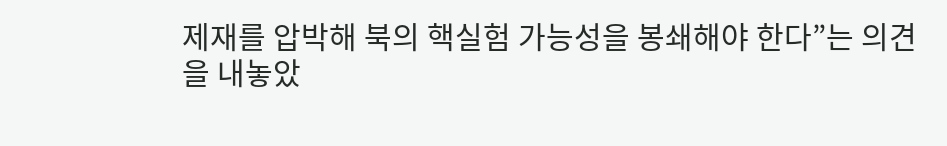제재를 압박해 북의 핵실험 가능성을 봉쇄해야 한다”는 의견을 내놓았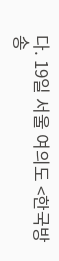다. 19일 서울 여의도 <한국방송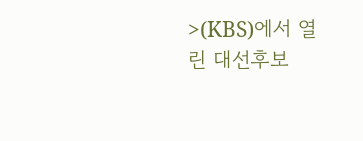>(KBS)에서 열린 대선후보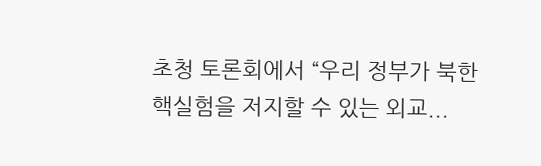초청 토론회에서 “우리 정부가 북한 핵실험을 저지할 수 있는 외교...